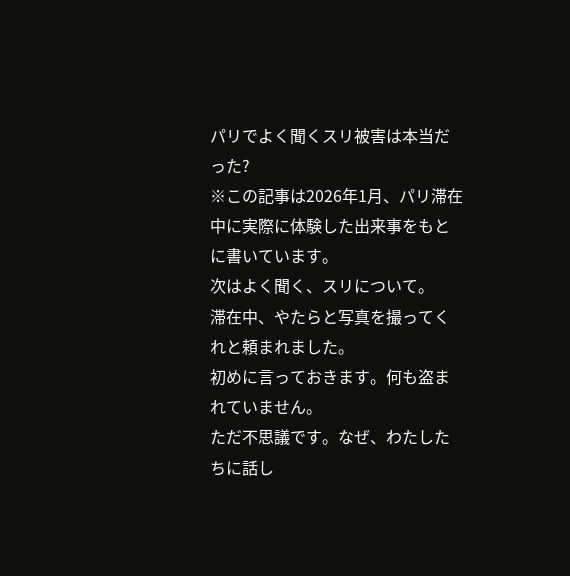パリでよく聞くスリ被害は本当だった?
※この記事は2026年1月、パリ滞在中に実際に体験した出来事をもとに書いています。
次はよく聞く、スリについて。
滞在中、やたらと写真を撮ってくれと頼まれました。
初めに言っておきます。何も盗まれていません。
ただ不思議です。なぜ、わたしたちに話し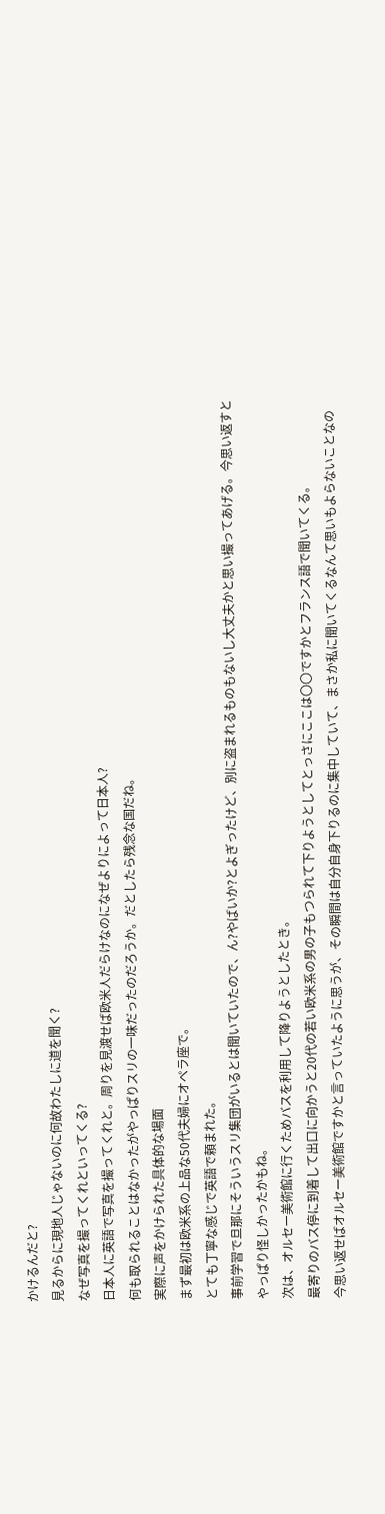かけるんだと?
見るからに現地人じゃないのに何故わたしに道を聞く?
なぜ写真を撮ってくれといってくる?
日本人に英語で写真を撮ってくれと。周りを見渡せば欧米人だらけなのになぜよりによって日本人?
何も取られることはなかったがやっぱりスリの一味だったのだろうか。だとしたら残念な国だね。
実際に声をかけられた具体的な場面
まず最初は欧米系の上品な50代夫婦にオペラ座で。
とても丁寧な感じで英語で頼まれた。
事前学習で旦那にそういうスリ集団がいるとは聞いていたので、ん?やばいか?とよぎったけど、別に盗まれるものもないし大丈夫かと思い撮ってあげる。今思い返すとやっぱり怪しかったかもね。
次は、オルセー美術館に行くためバスを利用して降りようとしたとき。
最寄りのバス停に到着して出口に向かうと20代の若い欧米系の男の子もつられて下りようとしてとっさにここは〇〇ですかとフランス語で聞いてくる。
今思い返せばオルセー美術館ですかと言っていたように思うが、その瞬間は自分自身下りるのに集中していて、まさか私に聞いてくるなんて思いもよらないことなの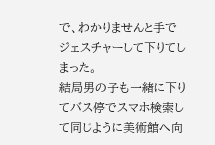で、わかりませんと手でジェスチャーして下りてしまった。
結局男の子も一緒に下りてバス停でスマホ検索して同じように美術館へ向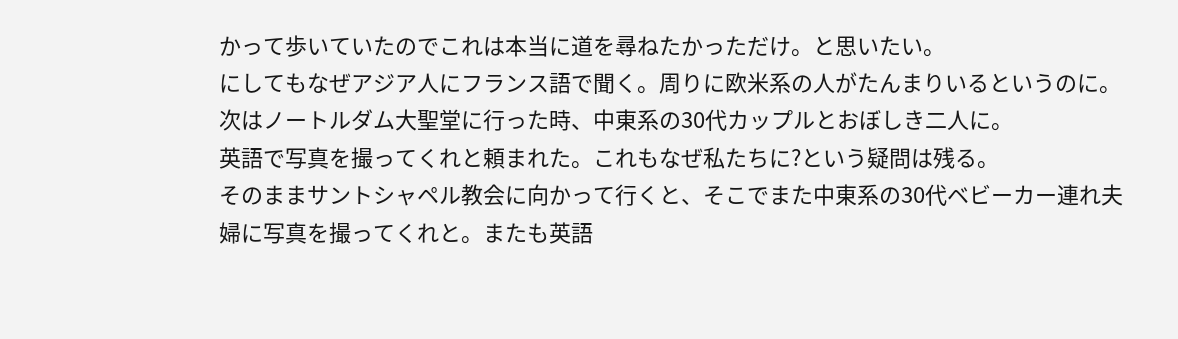かって歩いていたのでこれは本当に道を尋ねたかっただけ。と思いたい。
にしてもなぜアジア人にフランス語で聞く。周りに欧米系の人がたんまりいるというのに。
次はノートルダム大聖堂に行った時、中東系の30代カップルとおぼしき二人に。
英語で写真を撮ってくれと頼まれた。これもなぜ私たちに?という疑問は残る。
そのままサントシャペル教会に向かって行くと、そこでまた中東系の30代ベビーカー連れ夫婦に写真を撮ってくれと。またも英語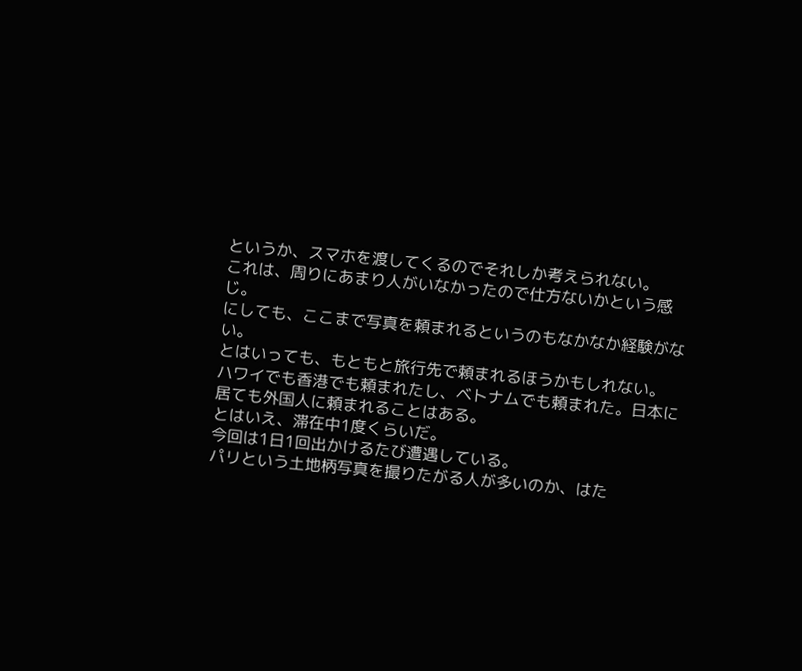というか、スマホを渡してくるのでそれしか考えられない。
これは、周りにあまり人がいなかったので仕方ないかという感じ。
にしても、ここまで写真を頼まれるというのもなかなか経験がない。
とはいっても、もともと旅行先で頼まれるほうかもしれない。
ハワイでも香港でも頼まれたし、ベトナムでも頼まれた。日本に居ても外国人に頼まれることはある。
とはいえ、滞在中1度くらいだ。
今回は1日1回出かけるたび遭遇している。
パリという土地柄写真を撮りたがる人が多いのか、はた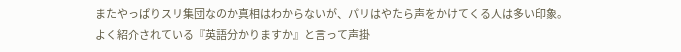またやっぱりスリ集団なのか真相はわからないが、パリはやたら声をかけてくる人は多い印象。
よく紹介されている『英語分かりますか』と言って声掛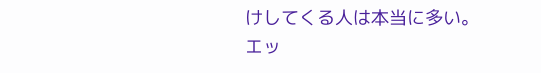けしてくる人は本当に多い。
エッ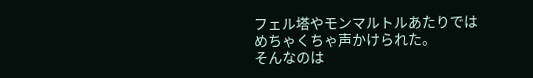フェル塔やモンマルトルあたりではめちゃくちゃ声かけられた。
そんなのは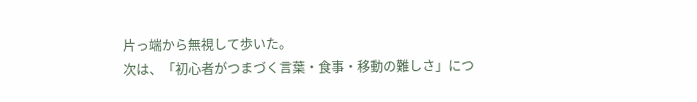片っ端から無視して歩いた。
次は、「初心者がつまづく言葉・食事・移動の難しさ」につ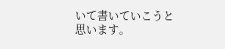いて書いていこうと思います。